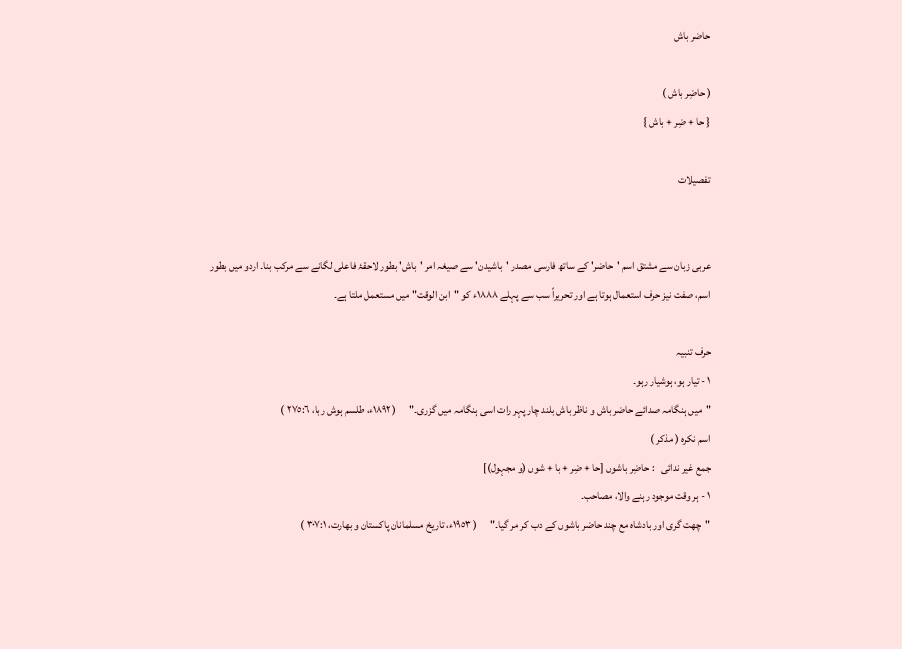حاضر باش

( حاضِر باش )
{ حا + ضِر + باش }

تفصیلات


عربی زبان سے مشتق اسم 'حاضر' کے ساتھ فارسی مصدر 'باشیدن' سے صیغہ امر 'باش' بطور لاحقۂ فاعلی لگانے سے مرکب بنا۔ اردو میں بطور اسم، صفت نیز حرف استعمال ہوتا ہے اور تحریراً سب سے پہلے ١٨٨٨ء کو "ابن الوقت" میں مستعمل ملتا ہے۔

حرف تنبیہ
١ - تیار ہو، ہوشیار رہو۔
"میں ہنگامہ صدائے حاضر باش و ناظر باش بلند چار پہر رات اسی ہنگامہ میں گزری۔"      ( ١٨٩٢ء، طلسم ہوش ربا، ٢٧٥:٦ )
اسم نکرہ ( مذکر )
جمع غیر ندائی   : حاضِر باشوں [حا + ضِر + با + شوں (و مجہول)]
١ - ہر وقت موجود رہنے والا، مصاحب۔
"چھت گری اور بادشاہ مع چند حاضر باشوں کے دب کر مر گیا۔"      ( ١٩٥٣ء، تاریخ مسلمانان پاکستان و بھارت، ٣٠٧:١ )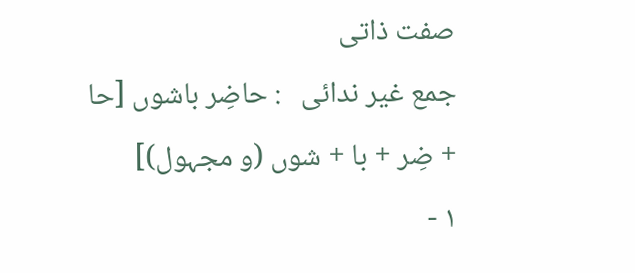صفت ذاتی
جمع غیر ندائی   : حاضِر باشوں [حا + ضِر + با + شوں (و مجہول)]
١ -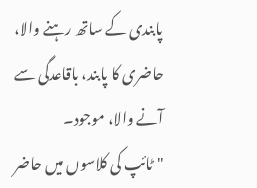پابندی کے ساتھ رہنے والا، حاضری کا پابند، باقاعدگی سے آنے والا، موجود۔
"ٹائپ کی کلاسوں میں حاضر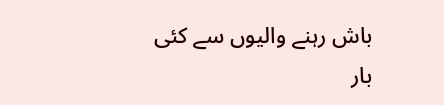باش رہنے والیوں سے کئی بار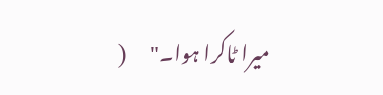میرا ٹاکرا ہوا۔"      (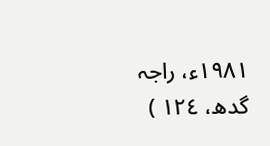١٩٨١ء، راجہ گدھ، ١٢٤ )